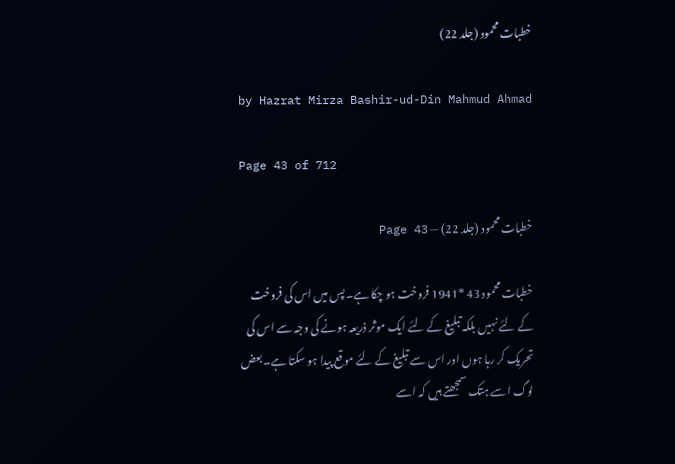خطبات محمود (جلد 22)

by Hazrat Mirza Bashir-ud-Din Mahmud Ahmad

Page 43 of 712

خطبات محمود (جلد 22) — Page 43

خطبات محمود 43 *1941 فروخت ہو چکا ہے۔پس میں اس کی فروخت کے لئے نہیں بلکہ تبلیغ کے لئے ایک موثر ذریعہ ہونے کی وجہ سے اس کی تحریک کر رہا ہوں اور اس سے تبلیغ کے لئے موقع پیدا ہو سکتا ہے۔بعض لوگ اسے ہتک سمجھتے ہیں کہ اسے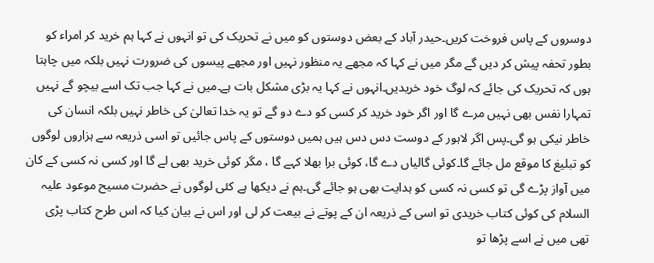دوسروں کے پاس فروخت کریں۔حیدر آباد کے بعض دوستوں کو میں نے تحریک کی تو انہوں نے کہا ہم خرید کر امراء کو بطور تحفہ پیش کر دیں گے مگر میں نے کہا کہ مجھے یہ منظور نہیں اور مجھے پیسوں کی ضرورت نہیں بلکہ میں چاہتا ہوں کہ تحریک کی جائے کہ لوگ خود خریدیں۔انہوں نے کہا یہ بڑی مشکل بات ہے۔میں نے کہا جب تک اسے بیچو گے نہیں تمہارا نفس بھی نہیں مرے گا اور اگر خود خرید کر کسی کو دے دو گے تو یہ خدا تعالیٰ کی خاطر نہیں بلکہ انسان کی خاطر نیکی ہو گی۔پس اگر لاہور کے دوست دس دس ہیں ہمیں دوستوں کے پاس جائیں تو اسی ذریعہ سے ہزاروں لوگوں کو تبلیغ کا موقع مل جائے گا۔کوئی گالیاں دے گا، کوئی برا بھلا کہے گا ، مگر کوئی خرید بھی لے گا اور کسی نہ کسی کے کان میں آواز پڑے گی تو کسی نہ کسی کو ہدایت بھی ہو جائے گی۔ہم نے دیکھا ہے کئی لوگوں نے حضرت مسیح موعود علیہ السلام کی کوئی کتاب خریدی تو اسی کے ذریعہ ان کے پوتے نے بیعت کر لی اور اس نے بیان کیا کہ اس طرح کتاب پڑی تھی میں نے اسے پڑھا تو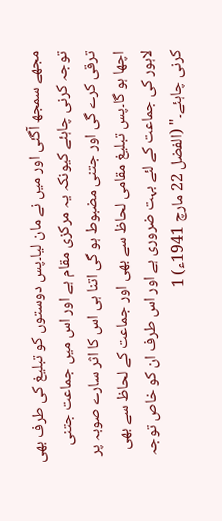مجھے سمجھ آگئی اور میں نے مان لیا۔پس دوستوں کو تبلیغ کی طرف بھی توجہ کرنی چاہئے کیونکہ یہ مرکزی مقام ہے اور اس میں جماعت جتنی ترقی کرے گی اور جتنی مضبوط ہو گی اتنا ہی اس کا اثر سارے صوبہ پر اچھا ہو گا۔پس تبلیغ مقامی لحاظ سے بھی اور جماعت کے لحاظ سے بھی لاہور کی جماعت کے لئے بہت ضروری ہے اور اس طرف ان کو خاص توجہ کرنی چاہئے۔" (الفضل 22 مارچ 1941ء) 1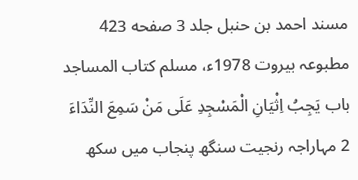مسند احمد بن حنبل جلد 3 صفحه 423 مطبوعہ بیروت 1978ء، مسلم کتاب المساجد باب يَجِبُ اِثْيَانِ الْمَسْجِدِ عَلَى مَنْ سَمِعَ النِّدَاءَ 2 مہاراجہ رنجیت سنگھ پنجاب میں سکھ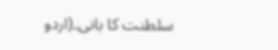سلطنت کا بانی۔(اردو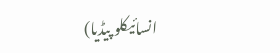انسائیکلو پیڈیا)